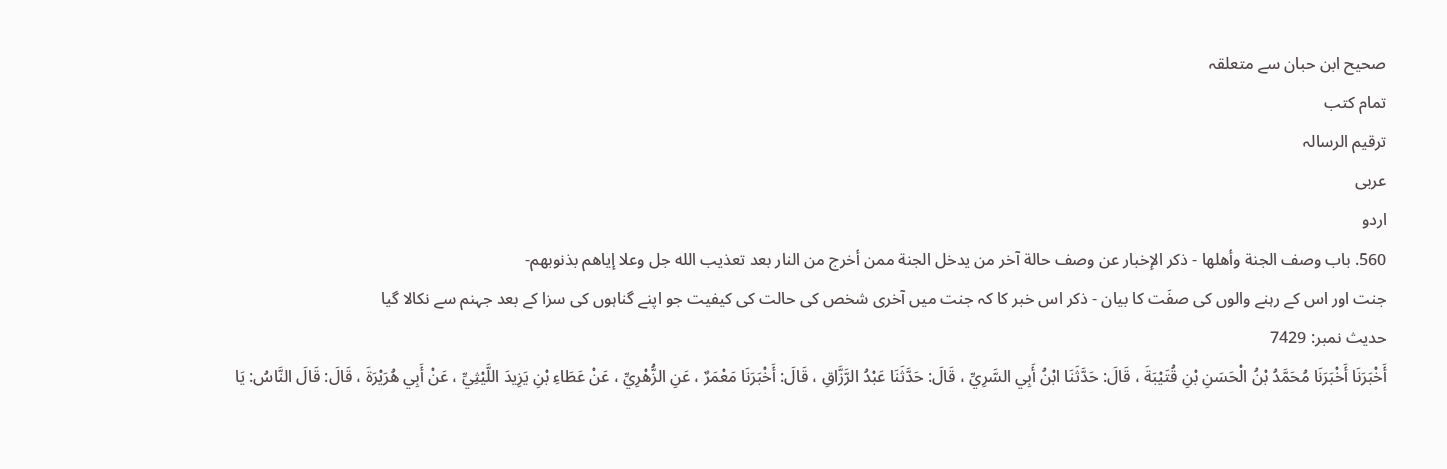صحیح ابن حبان سے متعلقہ
تمام کتب
ترقيم الرسالہ
عربی
اردو
560. باب وصف الجنة وأهلها - ذكر الإخبار عن وصف حالة آخر من يدخل الجنة ممن أخرج من النار بعد تعذيب الله جل وعلا إياهم بذنوبهم-
جنت اور اس کے رہنے والوں کی صفَت کا بیان - ذکر اس خبر کا کہ جنت میں آخری شخص کی حالت کی کیفیت جو اپنے گناہوں کی سزا کے بعد جہنم سے نکالا گیا
حدیث نمبر: 7429
أَخْبَرَنَا أَخْبَرَنَا مُحَمَّدُ بْنُ الْحَسَنِ بْنِ قُتَيْبَةَ ، قَالَ: حَدَّثَنَا ابْنُ أَبِي السَّرِيِّ ، قَالَ: حَدَّثَنَا عَبْدُ الرَّزَّاقِ ، قَالَ: أَخْبَرَنَا مَعْمَرٌ ، عَنِ الزُّهْرِيِّ ، عَنْ عَطَاءِ بْنِ يَزِيدَ اللَّيْثِيِّ ، عَنْ أَبِي هُرَيْرَةَ ، قَالَ: قَالَ النَّاسُ: يَا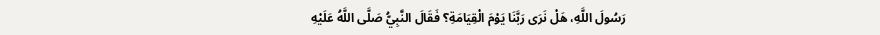رَسُولَ اللَّهِ، هَلْ نَرَى رَبَّنَا يَوْمَ الْقِيَامَةِ؟ فَقَالَ النَّبِيُّ صَلَّى اللَّهُ عَلَيْهِ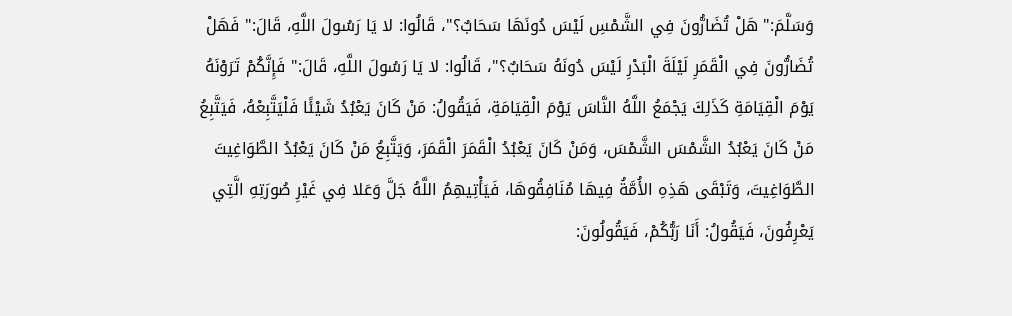وَسَلَّمَ:" هَلْ تُضَارُّونَ فِي الشَّمْسِ لَيْسَ دُونَهَا سَحَابٌ؟"، قَالُوا: لا يَا رَسُولَ اللَّهِ، قَالَ:" فَهَلْ تُضَارُّونَ فِي الْقَمَرِ لَيْلَةَ الْبَدْرِ لَيْسَ دُونَهُ سَحَابٌ؟"، قَالُوا: لا يَا رَسُولَ اللَّهِ، قَالَ:" فَإِنَّكُمْ تَرَوْنَهُ يَوْمَ الْقِيَامَةِ كَذَلِكَ يَجْمَعُ اللَّهُ النَّاسَ يَوْمَ الْقِيَامَةِ، فَيَقُولُ: مَنْ كَانَ يَعْبُدُ شَيْئًا فَلْيَتَّبِعْهُ، فَيَتَّبِعُ مَنْ كَانَ يَعْبُدُ الشَّمْسَ الشَّمْسَ، وَمَنْ كَانَ يَعْبُدُ الْقَمَرَ الْقَمَرَ، وَيَتَّبِعُ مَنْ كَانَ يَعْبُدُ الطَّوَاغِيتَ الطَّوَاغِيتَ، وَتَبْقَى هَذِهِ الأُمَّةُ فِيهَا مُنَافِقُوهَا، فَيَأْتِيهِمُ اللَّهُ جَلَّ وَعَلا فِي غَيْرِ صُورَتِهِ الَّتِي يَعْرِفُونَ، فَيَقُولُ: أَنَا رَبُّكُمْ، فَيَقُولُونَ: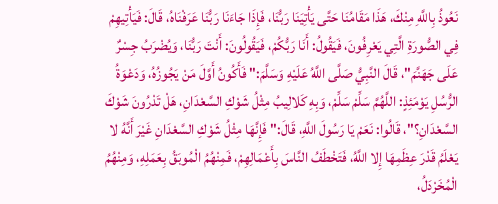نَعُوذُ بِاللَّهِ مِنْكَ، هَذَا مَقَامُنَا حَتَّى يَأْتِيَنَا رَبُّنَا، فَإِذَا جَاءَنَا رَبُّنَا عَرَفْنَاهُ، قَالَ: فَيَأْتِيهِمْ فِي الصُّورَةِ الَّتِي يَعْرِفُونَ، فَيَقُولُ: أَنَا رَبُّكُمْ، فَيَقُولُونَ: أَنْتَ رَبُّنَا، وَيُضْرَبُ جِسْرٌ عَلَى جَهَنَّمَ"، قَالَ النَّبِيُّ صَلَّى اللَّهُ عَلَيْهِ وَسَلَّمَ:" فَأَكُونُ أَوَّلَ مَنْ يَجُوزُهُ، وَدَعْوَةُ الرُّسُلِ يَوْمَئِذٍ: اللَّهُمَّ سَلِّمْ سَلِّمْ، وَبِهِ كَلالِيبُ مِثْلُ شَوْكِ السَّعْدَانِ، هَلْ تَدْرُونَ شَوْكَ السَّعْدَانِ؟"، قَالُوا: نَعَمْ يَا رَسُولَ اللَّهِ، قَالَ:" فَإِنَّهَا مِثْلُ شَوْكِ السَّعْدَانِ غَيْرَ أَنَّهُ لا يَعْلَمُ قَدْرَ عِظَمِهَا إِلا اللَّهُ، فَتَخْطَفُ النَّاسَ بِأَعْمَالِهِمْ، فَمِنْهُمُ الْمُوبَقُ بِعَمَلِهِ، وَمِنْهُمُ الْمُخَرْدَلُ،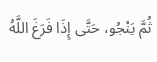ثُمَّ يَنْجُو، حَتَّى إِذَا فَرَغَ اللَّهُ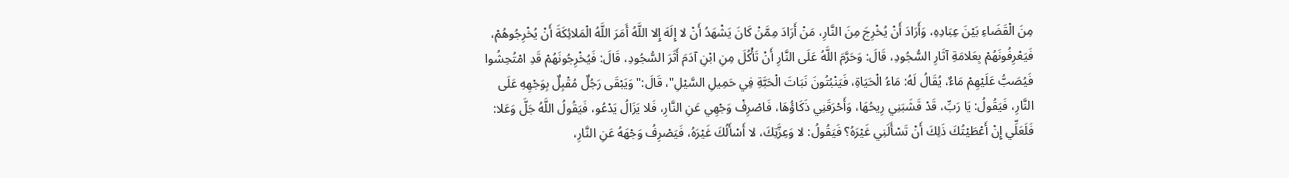مِنَ الْقَضَاءِ بَيْنَ عِبَادِهِ، وَأَرَادَ أَنْ يُخْرِجَ مِنَ النَّارِ، مَنْ أَرَادَ مِمَّنْ كَانَ يَشْهَدُ أَنْ لا إِلَهَ إِلا اللَّهُ أَمَرَ اللَّهُ الْمَلائِكَةَ أَنْ يُخْرِجُوهُمْ، فَيَعْرِفُونَهُمْ بِعَلامَةِ آثَارِ السُّجُودِ، قَالَ: وَحَرَّمَ اللَّهُ عَلَى النَّارِ أَنْ تَأْكُلَ مِنِ ابْنِ آدَمَ أَثَرَ السُّجُودِ، قَالَ: فَيُخْرِجُونَهُمْ قَدِ امْتُحِشُوا فَيُصَبُّ عَلَيْهِمْ مَاءٌ، يُقَالُ لَهُ: مَاءُ الْحَيَاةِ، فَيَنْبُتُونَ نَبَاتَ الْحَبَّةِ فِي حَمِيلِ السَّيْلِ"، قَالَ:" وَيَبْقَى رَجُلٌ مُقْبِلٌ بِوَجْهِهِ عَلَى النَّارِ، فَيَقُولُ: يَا رَبِّ، قَدْ قَشَبَنِي رِيحُهَا، وَأَحْرَقَنِي ذَكَاؤُهَا، فَاصْرِفْ وَجْهِي عَنِ النَّارِ، فَلا يَزَالُ يَدْعُو، فَيَقُولُ اللَّهُ جَلَّ وَعَلا: فَلَعَلِّي إِنْ أَعْطَيْتُكَ ذَلِكَ أَنْ تَسْأَلَنِي غَيْرَهُ؟ فَيَقُولُ: لا وَعِزَّتِكَ، لا أَسْأَلُكَ غَيْرَهُ، فَيَصْرِفُ وَجْهَهُ عَنِ النَّارِ،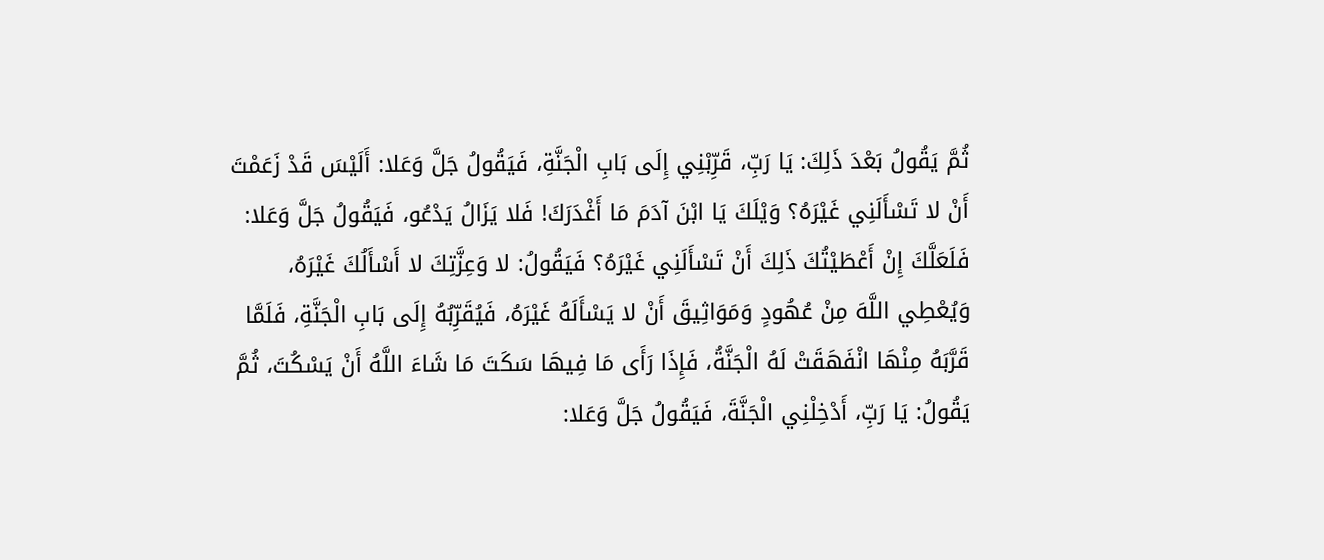ثُمَّ يَقُولُ بَعْدَ ذَلِكَ: يَا رَبِّ، قَرِّبْنِي إِلَى بَابِ الْجَنَّةِ، فَيَقُولُ جَلَّ وَعَلا: أَلَيْسَ قَدْ زَعَمْتَ أَنْ لا تَسْأَلَنِي غَيْرَهُ؟ وَيْلَكَ يَا ابْنَ آدَمَ مَا أَغْدَرَكَ! فَلا يَزَالُ يَدْعُو، فَيَقُولُ جَلَّ وَعَلا: فَلَعَلَّكَ إِنْ أَعْطَيْتُكَ ذَلِكَ أَنْ تَسْأَلَنِي غَيْرَهُ؟ فَيَقُولُ: لا وَعِزَّتِكَ لا أَسْأَلُكَ غَيْرَهُ، وَيُعْطِي اللَّهَ مِنْ عُهُودٍ وَمَوَاثِيقَ أَنْ لا يَسْأَلَهُ غَيْرَهُ، فَيُقَرِّبُهُ إِلَى بَابِ الْجَنَّةِ، فَلَمَّا قَرَّبَهُ مِنْهَا انْفَهَقَتْ لَهُ الْجَنَّةُ، فَإِذَا رَأَى مَا فِيهَا سَكَتَ مَا شَاءَ اللَّهُ أَنْ يَسْكُتَ، ثُمَّ يَقُولُ: يَا رَبِّ، أَدْخِلْنِي الْجَنَّةَ، فَيَقُولُ جَلَّ وَعَلا: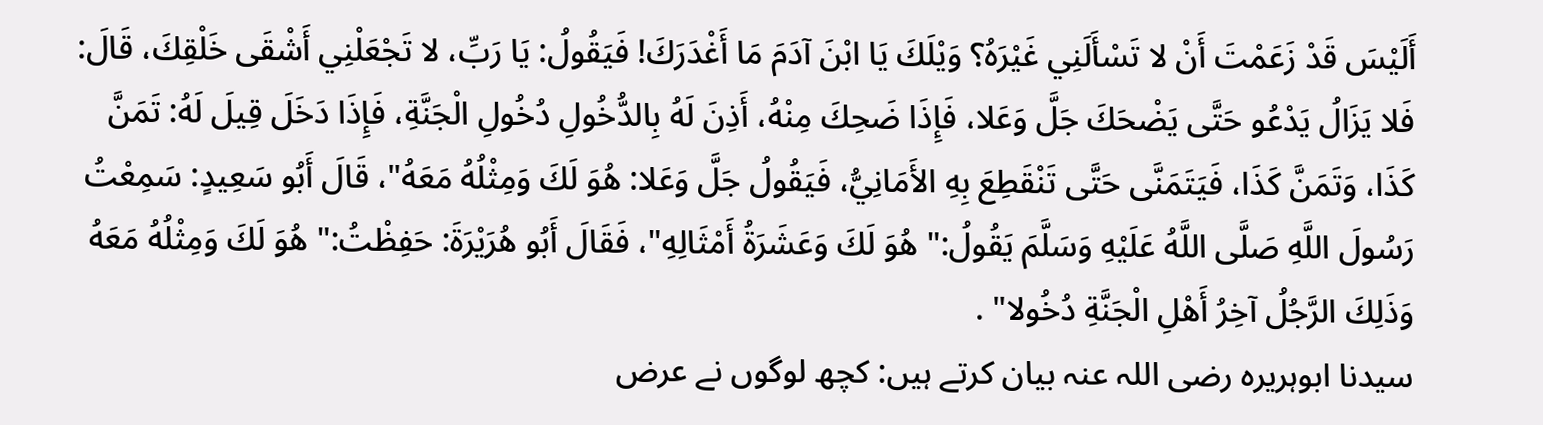أَلَيْسَ قَدْ زَعَمْتَ أَنْ لا تَسْأَلَنِي غَيْرَهُ؟ وَيْلَكَ يَا ابْنَ آدَمَ مَا أَغْدَرَكَ! فَيَقُولُ: يَا رَبِّ، لا تَجْعَلْنِي أَشْقَى خَلْقِكَ، قَالَ: فَلا يَزَالُ يَدْعُو حَتَّى يَضْحَكَ جَلَّ وَعَلا، فَإِذَا ضَحِكَ مِنْهُ، أَذِنَ لَهُ بِالدُّخُولِ دُخُولِ الْجَنَّةِ، فَإِذَا دَخَلَ قِيلَ لَهُ: تَمَنَّ كَذَا، وَتَمَنَّ كَذَا، فَيَتَمَنَّى حَتَّى تَنْقَطِعَ بِهِ الأَمَانِيُّ، فَيَقُولُ جَلَّ وَعَلا: هُوَ لَكَ وَمِثْلُهُ مَعَهُ"، قَالَ أَبُو سَعِيدٍ: سَمِعْتُ رَسُولَ اللَّهِ صَلَّى اللَّهُ عَلَيْهِ وَسَلَّمَ يَقُولُ:" هُوَ لَكَ وَعَشَرَةُ أَمْثَالِهِ"، فَقَالَ أَبُو هُرَيْرَةَ: حَفِظْتُ:" هُوَ لَكَ وَمِثْلُهُ مَعَهُ وَذَلِكَ الرَّجُلُ آخِرُ أَهْلِ الْجَنَّةِ دُخُولا" .
سیدنا ابوہریرہ رضی اللہ عنہ بیان کرتے ہیں: کچھ لوگوں نے عرض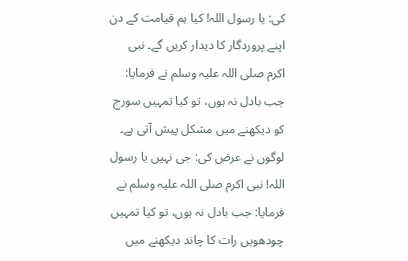کی: یا رسول اللہ! کیا ہم قیامت کے دن اپنے پروردگار کا دیدار کریں گے۔ نبی اکرم صلی اللہ علیہ وسلم نے فرمایا: جب بادل نہ ہوں، تو کیا تمہیں سورج کو دیکھنے میں مشکل پیش آتی ہے۔ لوگوں نے عرض کی: جی نہیں یا رسول اللہ! نبی اکرم صلی اللہ علیہ وسلم نے فرمایا: جب بادل نہ ہوں، تو کیا تمہیں چودھویں رات کا چاند دیکھنے میں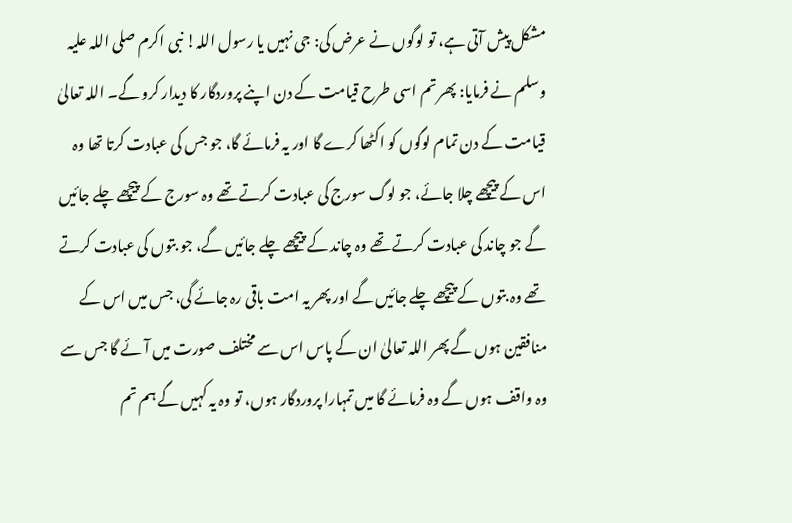مشکل پیش آتی ہے، تو لوگوں نے عرض کی: جی نہیں یا رسول اللہ! نبی اکرم صلی اللہ علیہ وسلم نے فرمایا: پھر تم اسی طرح قیامت کے دن اپنے پروردگار کا دیدار کرو گے۔ اللہ تعالیٰ قیامت کے دن تمام لوگوں کو اکٹھا کرے گا اور یہ فرمائے گا، جو جس کی عبادت کرتا تھا وہ اس کے پیچھے چلا جائے، جو لوگ سورج کی عبادت کرتے تھے وہ سورج کے پیچھے چلے جائیں گے جو چاند کی عبادت کرتے تھے وہ چاند کے پیچھے چلے جائیں گے، جو بتوں کی عبادت کرتے تھے وہ بتوں کے پیچھے چلے جائیں گے اور پھر یہ امت باقی رہ جائے گی، جس میں اس کے منافقین ہوں گے پھر اللہ تعالیٰ ان کے پاس اس سے مختلف صورت میں آئے گا جس سے وہ واقف ہوں گے وہ فرمائے گا میں تمہارا پروردگار ہوں، تو وہ یہ کہیں گے ہم تم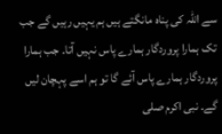سے اللہ کی پناہ مانگتے ہیں ہم یہیں رہیں گے جب تک ہمارا پروردگار ہمارے پاس نہیں آتا۔ جب ہمارا پروردگار ہمارے پاس آئے گا تو ہم اسے پہچان لیں گے۔ نبی اکرم صلی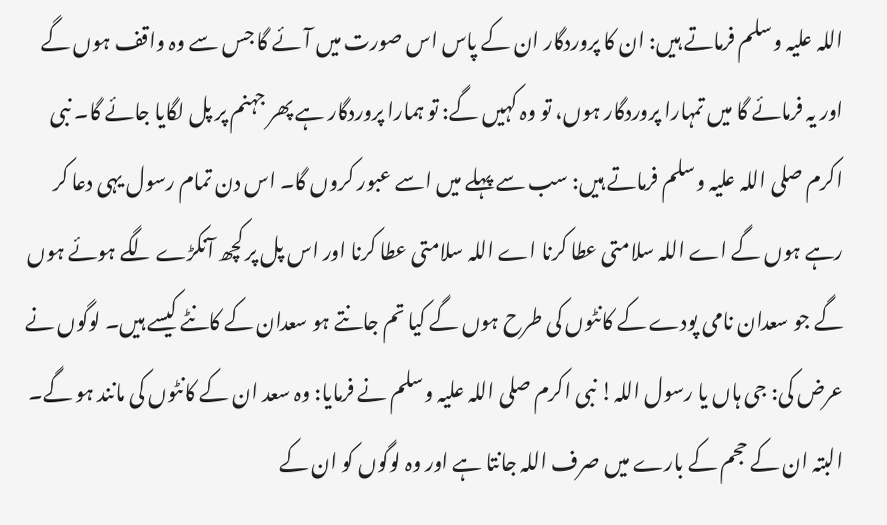اللہ علیہ وسلم فرماتے ہیں: ان کا پروردگار ان کے پاس اس صورت میں آئے گا جس سے وہ واقف ہوں گے اور یہ فرمائے گا میں تمہارا پروردگار ہوں، تو وہ کہیں گے: تو ہمارا پروردگار ہے پھر جہنم پر پل لگایا جائے گا۔ نبی اکرم صلی اللہ علیہ وسلم فرماتے ہیں: سب سے پہلے میں اسے عبور کروں گا۔ اس دن تمام رسول یہی دعا کر رہے ہوں گے اے اللہ سلامتی عطا کرنا اے اللہ سلامتی عطا کرنا اور اس پل پر کچھ آنکڑے لگے ہوئے ہوں گے جو سعدان نامی پودے کے کانٹوں کی طرح ہوں گے کیا تم جانتے ہو سعدان کے کانٹے کیسے ہیں۔ لوگوں نے عرض کی: جی ہاں یا رسول اللہ! نبی اکرم صلی اللہ علیہ وسلم نے فرمایا: وہ سعد ان کے کانٹوں کی مانند ہو گے۔ البتہ ان کے حجم کے بارے میں صرف اللہ جانتا ہے اور وہ لوگوں کو ان کے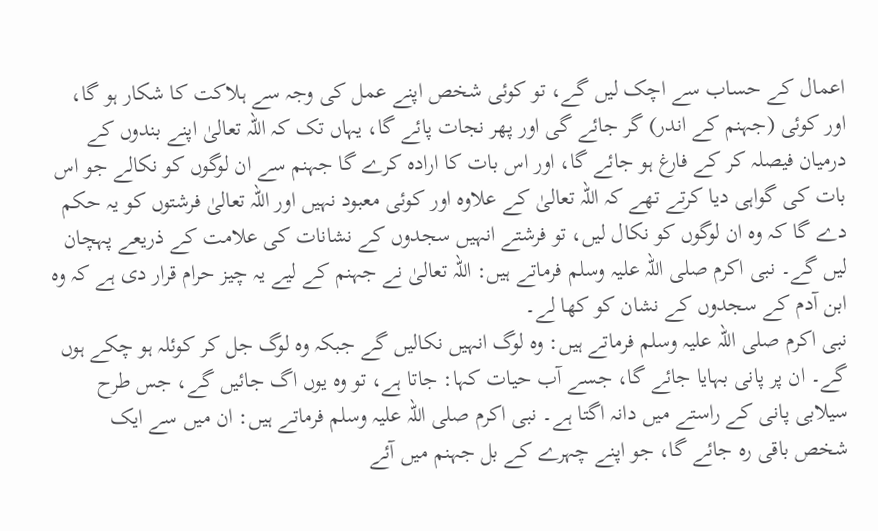اعمال کے حساب سے اچک لیں گے، تو کوئی شخص اپنے عمل کی وجہ سے ہلاکت کا شکار ہو گا، اور کوئی (جہنم کے اندر) گر جائے گی اور پھر نجات پائے گا، یہاں تک کہ اللہ تعالیٰ اپنے بندوں کے درمیان فیصلہ کر کے فارغ ہو جائے گا، اور اس بات کا ارادہ کرے گا جہنم سے ان لوگوں کو نکالے جو اس بات کی گواہی دیا کرتے تھے کہ اللہ تعالیٰ کے علاوہ اور کوئی معبود نہیں اور اللہ تعالیٰ فرشتوں کو یہ حکم دے گا کہ وہ ان لوگوں کو نکال لیں، تو فرشتے انہیں سجدوں کے نشانات کی علامت کے ذریعے پہچان لیں گے۔ نبی اکرم صلی اللہ علیہ وسلم فرماتے ہیں: اللہ تعالیٰ نے جہنم کے لیے یہ چیز حرام قرار دی ہے کہ وہ ابن آدم کے سجدوں کے نشان کو کھا لے۔
نبی اکرم صلی اللہ علیہ وسلم فرماتے ہیں: وہ لوگ انہیں نکالیں گے جبکہ وہ لوگ جل کر کوئلہ ہو چکے ہوں گے۔ ان پر پانی بہایا جائے گا، جسے آب حیات کہا: جاتا ہے، تو وہ یوں اگ جائیں گے، جس طرح سیلابی پانی کے راستے میں دانہ اگتا ہے۔ نبی اکرم صلی اللہ علیہ وسلم فرماتے ہیں: ان میں سے ایک شخص باقی رہ جائے گا، جو اپنے چہرے کے بل جہنم میں آئے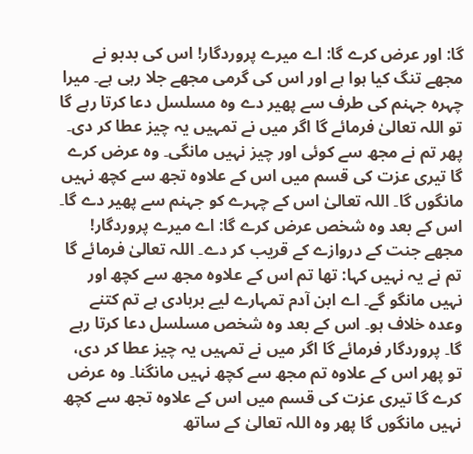گا: اور عرض کرے گا: اے میرے پروردگار! اس کی بدبو نے مجھے تنگ کیا ہوا ہے اور اس کی گرمی مجھے جلا رہی ہے۔ میرا چہرہ جہنم کی طرف سے پھیر دے وہ مسلسل دعا کرتا رہے گا تو اللہ تعالیٰ فرمائے گا اگر میں نے تمہیں یہ چیز عطا کر دی۔ پھر تم نے مجھ سے کوئی اور چیز نہیں مانگی۔ وہ عرض کرے گا تیری عزت کی قسم میں اس کے علاوہ تجھ سے کچھ نہیں مانگوں گا۔ اللہ تعالیٰ اس کے چہرے کو جہنم سے پھیر دے گا۔ اس کے بعد وہ شخص عرض کرے گا: اے میرے پروردگار! مجھے جنت کے دروازے کے قریب کر دے۔ اللہ تعالیٰ فرمائے گا تم نے یہ نہیں کہا: تھا تم اس کے علاوہ مجھ سے کچھ اور نہیں مانگو گے۔ اے ابن آدم تمہارے لیے بربادی ہے تم کتنے وعدہ خلاف ہو۔ اس کے بعد وہ شخص مسلسل دعا کرتا رہے گا۔ پروردگار فرمائے گا اگر میں نے تمہیں یہ چیز عطا کر دی، تو پھر اس کے علاوہ تم مجھ سے کچھ نہیں مانگنا۔ وہ عرض کرے گا تیری عزت کی قسم میں اس کے علاوہ تجھ سے کچھ نہیں مانگوں گا پھر وہ اللہ تعالیٰ کے ساتھ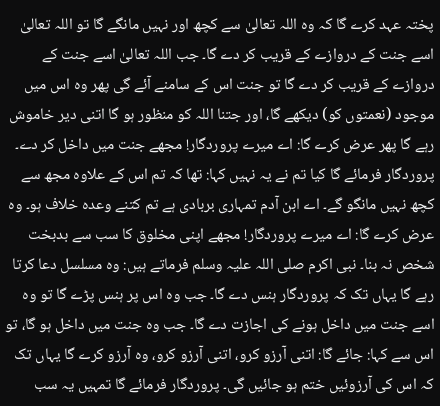پختہ عہد کرے گا کہ وہ اللہ تعالیٰ سے کچھ اور نہیں مانگے گا تو اللہ تعالیٰ اسے جنت کے دروازے کے قریب کر دے گا۔ جب اللہ تعالیٰ اسے جنت کے دروازے کے قریب کر دے گا تو جنت اس کے سامنے آئے گی پھر وہ اس میں موجود (نعمتوں کو) دیکھے گا، اور جتنا اللہ کو منظور ہو گا اتنی دیر خاموش رہے گا پھر عرض کرے گا: اے میرے پروردگار! مجھے جنت میں داخل کر دے۔ پروردگار فرمائے گا کیا تم نے یہ نہیں کہا: تھا کہ تم اس کے علاوہ مجھ سے کچھ نہیں مانگو گے۔ اے ابن آدم تمہاری بربادی ہے تم کتنے وعدہ خلاف ہو۔ وہ عرض کرے گا: اے میرے پروردگار! مجھے اپنی مخلوق کا سب سے بدبخت شخص نہ بنا۔ نبی اکرم صلی اللہ علیہ وسلم فرماتے ہیں: وہ مسلسل دعا کرتا رہے گا یہاں تک کہ پروردگار ہنس دے گا۔ جب وہ اس پر ہنس پڑے گا تو وہ اسے جنت میں داخل ہونے کی اجازت دے گا۔ جب وہ جنت میں داخل ہو گا، تو اس سے کہا: جائے گا: اتنی آرزو کرو، اتنی آرزو کرو، وہ آرزو کرے گا یہاں تک کہ اس کی آرزوئیں ختم ہو جائیں گی۔ پروردگار فرمائے گا تمہیں یہ سب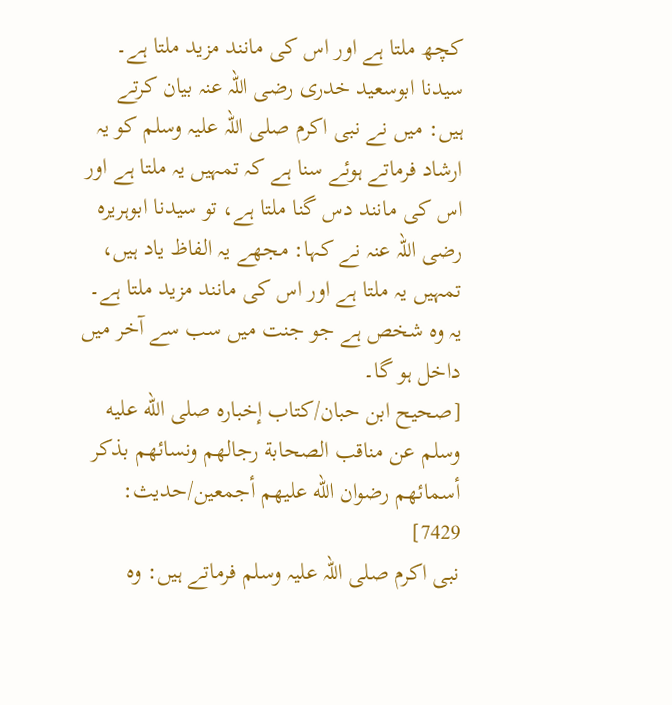کچھ ملتا ہے اور اس کی مانند مزید ملتا ہے۔
سیدنا ابوسعید خدری رضی اللہ عنہ بیان کرتے ہیں: میں نے نبی اکرم صلی اللہ علیہ وسلم کو یہ ارشاد فرماتے ہوئے سنا ہے کہ تمہیں یہ ملتا ہے اور اس کی مانند دس گنا ملتا ہے، تو سیدنا ابوہریرہ رضی اللہ عنہ نے کہا: مجھے یہ الفاظ یاد ہیں، تمہیں یہ ملتا ہے اور اس کی مانند مزید ملتا ہے۔
یہ وہ شخص ہے جو جنت میں سب سے آخر میں داخل ہو گا۔
[صحیح ابن حبان/كتاب إخباره صلى الله عليه وسلم عن مناقب الصحابة رجالهم ونسائهم بذكر أسمائهم رضوان الله عليهم أجمعين/حدیث: 7429]
نبی اکرم صلی اللہ علیہ وسلم فرماتے ہیں: وہ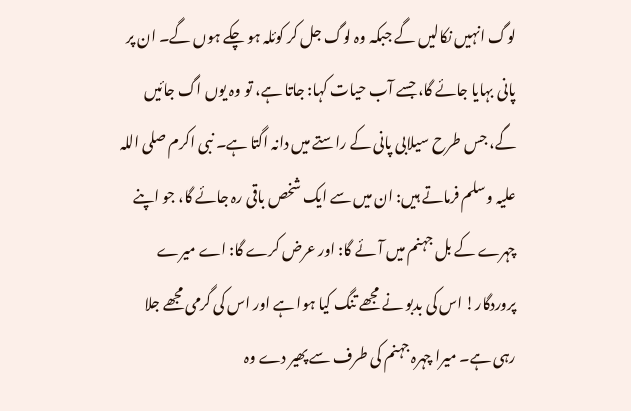لوگ انہیں نکالیں گے جبکہ وہ لوگ جل کر کوئلہ ہو چکے ہوں گے۔ ان پر پانی بہایا جائے گا، جسے آب حیات کہا: جاتا ہے، تو وہ یوں اگ جائیں گے، جس طرح سیلابی پانی کے راستے میں دانہ اگتا ہے۔ نبی اکرم صلی اللہ علیہ وسلم فرماتے ہیں: ان میں سے ایک شخص باقی رہ جائے گا، جو اپنے چہرے کے بل جہنم میں آئے گا: اور عرض کرے گا: اے میرے پروردگار! اس کی بدبو نے مجھے تنگ کیا ہوا ہے اور اس کی گرمی مجھے جلا رہی ہے۔ میرا چہرہ جہنم کی طرف سے پھیر دے وہ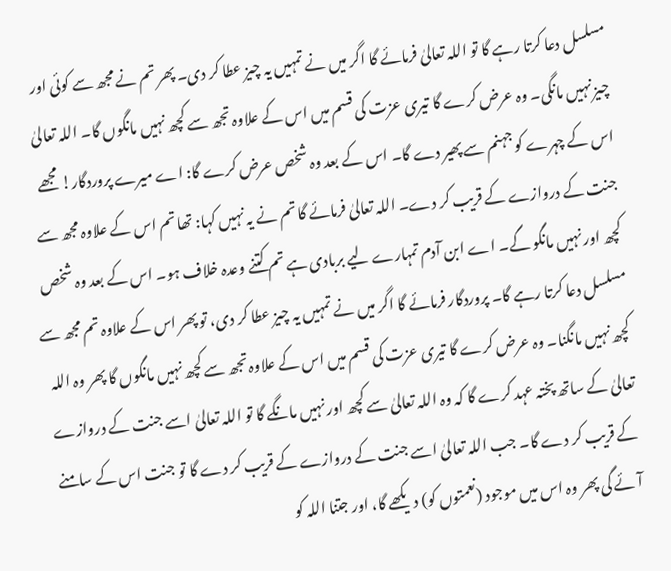مسلسل دعا کرتا رہے گا تو اللہ تعالیٰ فرمائے گا اگر میں نے تمہیں یہ چیز عطا کر دی۔ پھر تم نے مجھ سے کوئی اور چیز نہیں مانگی۔ وہ عرض کرے گا تیری عزت کی قسم میں اس کے علاوہ تجھ سے کچھ نہیں مانگوں گا۔ اللہ تعالیٰ اس کے چہرے کو جہنم سے پھیر دے گا۔ اس کے بعد وہ شخص عرض کرے گا: اے میرے پروردگار! مجھے جنت کے دروازے کے قریب کر دے۔ اللہ تعالیٰ فرمائے گا تم نے یہ نہیں کہا: تھا تم اس کے علاوہ مجھ سے کچھ اور نہیں مانگو گے۔ اے ابن آدم تمہارے لیے بربادی ہے تم کتنے وعدہ خلاف ہو۔ اس کے بعد وہ شخص مسلسل دعا کرتا رہے گا۔ پروردگار فرمائے گا اگر میں نے تمہیں یہ چیز عطا کر دی، تو پھر اس کے علاوہ تم مجھ سے کچھ نہیں مانگنا۔ وہ عرض کرے گا تیری عزت کی قسم میں اس کے علاوہ تجھ سے کچھ نہیں مانگوں گا پھر وہ اللہ تعالیٰ کے ساتھ پختہ عہد کرے گا کہ وہ اللہ تعالیٰ سے کچھ اور نہیں مانگے گا تو اللہ تعالیٰ اسے جنت کے دروازے کے قریب کر دے گا۔ جب اللہ تعالیٰ اسے جنت کے دروازے کے قریب کر دے گا تو جنت اس کے سامنے آئے گی پھر وہ اس میں موجود (نعمتوں کو) دیکھے گا، اور جتنا اللہ کو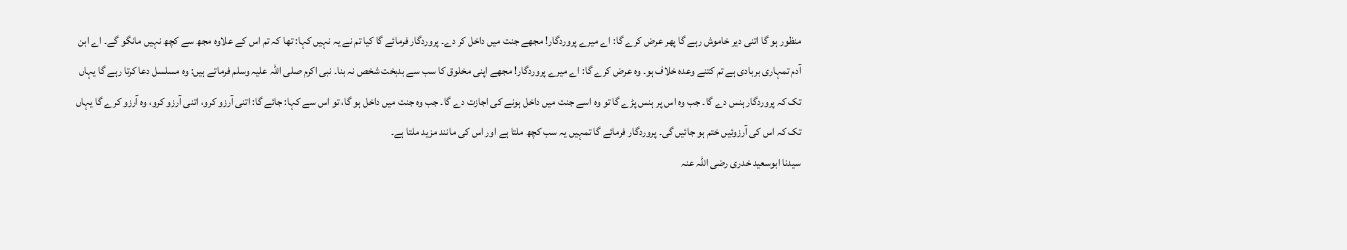منظور ہو گا اتنی دیر خاموش رہے گا پھر عرض کرے گا: اے میرے پروردگار! مجھے جنت میں داخل کر دے۔ پروردگار فرمائے گا کیا تم نے یہ نہیں کہا: تھا کہ تم اس کے علاوہ مجھ سے کچھ نہیں مانگو گے۔ اے ابن آدم تمہاری بربادی ہے تم کتنے وعدہ خلاف ہو۔ وہ عرض کرے گا: اے میرے پروردگار! مجھے اپنی مخلوق کا سب سے بدبخت شخص نہ بنا۔ نبی اکرم صلی اللہ علیہ وسلم فرماتے ہیں: وہ مسلسل دعا کرتا رہے گا یہاں تک کہ پروردگار ہنس دے گا۔ جب وہ اس پر ہنس پڑے گا تو وہ اسے جنت میں داخل ہونے کی اجازت دے گا۔ جب وہ جنت میں داخل ہو گا، تو اس سے کہا: جائے گا: اتنی آرزو کرو، اتنی آرزو کرو، وہ آرزو کرے گا یہاں تک کہ اس کی آرزوئیں ختم ہو جائیں گی۔ پروردگار فرمائے گا تمہیں یہ سب کچھ ملتا ہے اور اس کی مانند مزید ملتا ہے۔
سیدنا ابوسعید خدری رضی اللہ عنہ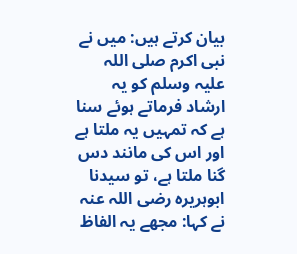بیان کرتے ہیں: میں نے نبی اکرم صلی اللہ علیہ وسلم کو یہ ارشاد فرماتے ہوئے سنا ہے کہ تمہیں یہ ملتا ہے اور اس کی مانند دس گنا ملتا ہے، تو سیدنا ابوہریرہ رضی اللہ عنہ نے کہا: مجھے یہ الفاظ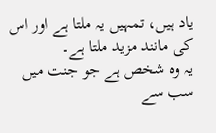یاد ہیں، تمہیں یہ ملتا ہے اور اس کی مانند مزید ملتا ہے۔
یہ وہ شخص ہے جو جنت میں سب سے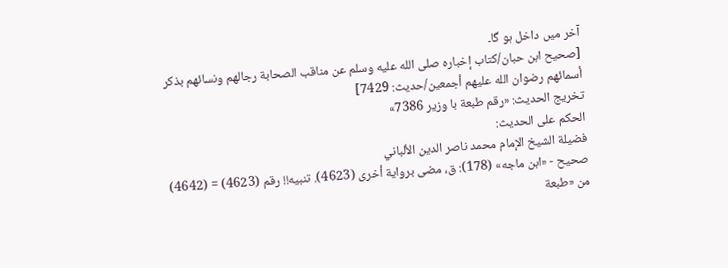آخر میں داخل ہو گا۔
[صحیح ابن حبان/كتاب إخباره صلى الله عليه وسلم عن مناقب الصحابة رجالهم ونسائهم بذكر أسمائهم رضوان الله عليهم أجمعين/حدیث: 7429]
تخریج الحدیث: «رقم طبعة با وزير 7386»
الحكم على الحديث:
فضيلة الشيخ الإمام محمد ناصر الدين الألباني
صحيح - «ابن ماجه» (178): ق، مضى برواية أخرى (4623). تنبيه!! رقم (4623) = (4642) من «طبعة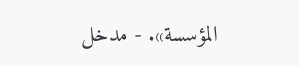المؤسسة». - مدخل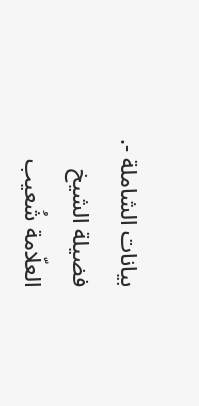بيانات الشاملة -.
فضيلة الشيخ العلّامة شُعيب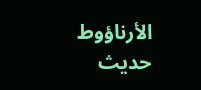الأرناؤوط
حديث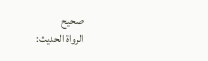صحيح
الرواة الحديث: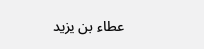عطاء بن يزيد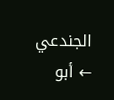الجندعي ← أبو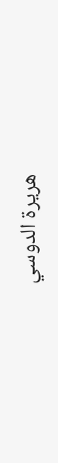هريرة الدوسي